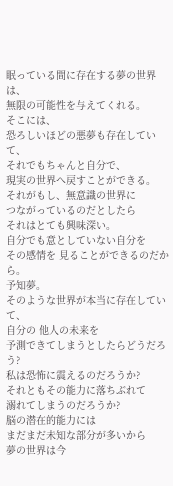眠っている間に存在する夢の世界は、
無限の可能性を与えてくれる。
そこには、
恐ろしいほどの悪夢も存在していて、
それでもちゃんと自分で、
現実の世界へ戻すことができる。
それがもし、無意識の世界に
つながっているのだとしたら
それはとても興味深い。
自分でも意としていない自分を
その感情を 見ることができるのだから。
予知夢。
そのような世界が本当に存在していて、
自分の 他人の未来を
予測できてしまうとしたらどうだろう?
私は恐怖に震えるのだろうか?
それともその能力に落ちぶれて
溺れてしまうのだろうか?
脳の潜在的能力には
まだまだ未知な部分が多いから
夢の世界は今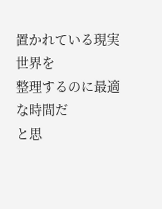置かれている現実世界を
整理するのに最適な時間だ
と思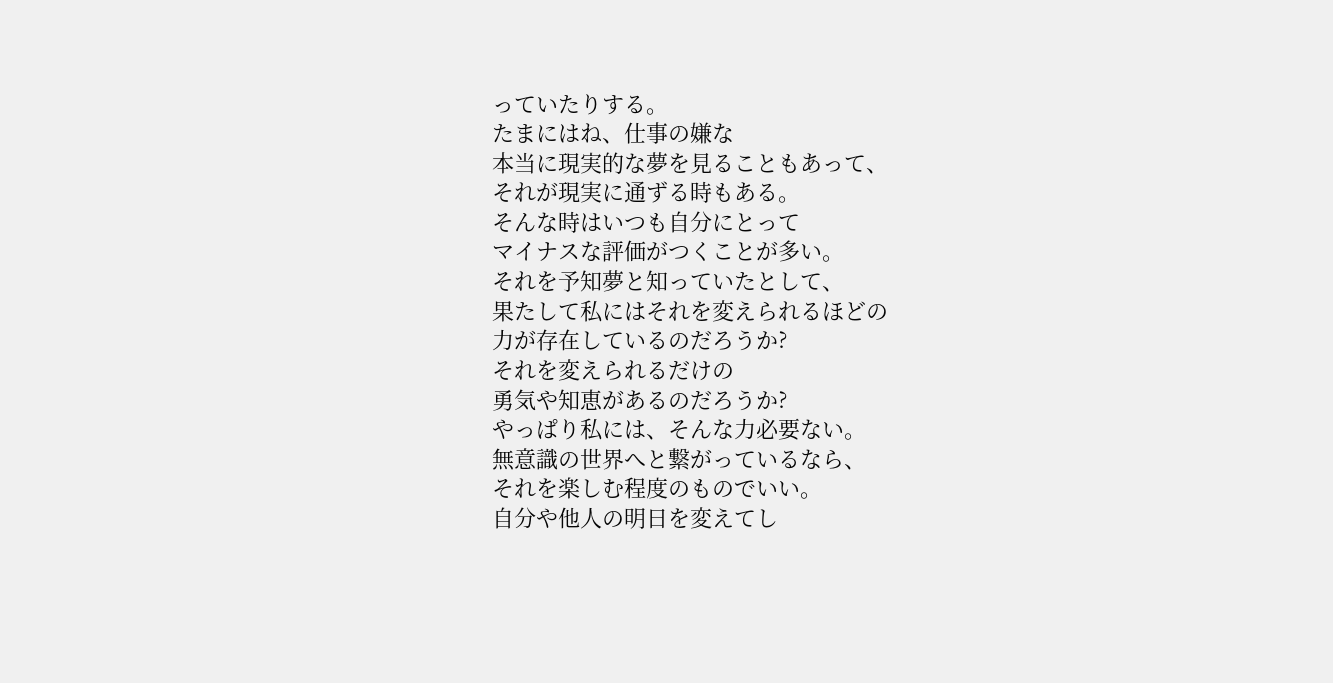っていたりする。
たまにはね、仕事の嫌な
本当に現実的な夢を見ることもあって、
それが現実に通ずる時もある。
そんな時はいつも自分にとって
マイナスな評価がつくことが多い。
それを予知夢と知っていたとして、
果たして私にはそれを変えられるほどの
力が存在しているのだろうか?
それを変えられるだけの
勇気や知恵があるのだろうか?
やっぱり私には、そんな力必要ない。
無意識の世界へと繋がっているなら、
それを楽しむ程度のものでいい。
自分や他人の明日を変えてし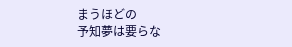まうほどの
予知夢は要らな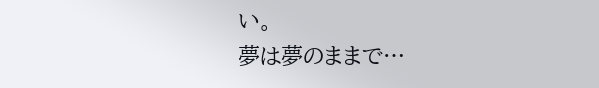い。
夢は夢のままで…